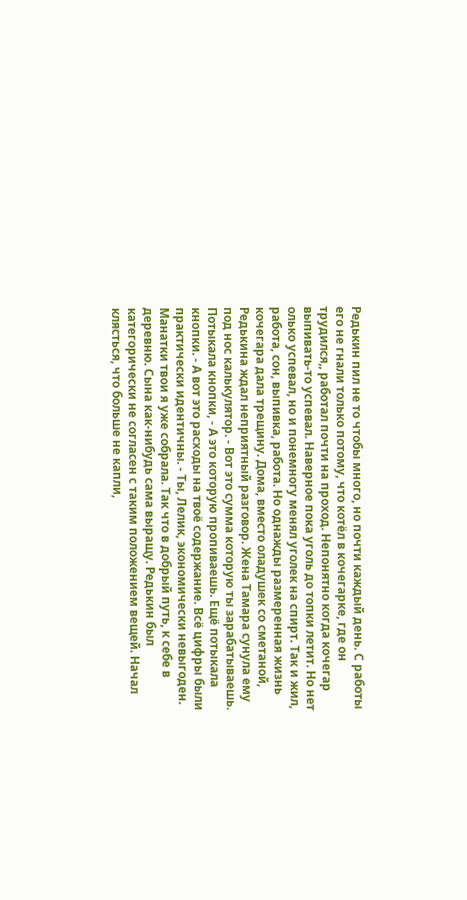Редькин пил не то чтобы много, но почти каждый день. С работы его не гнали только потому, что котёл в кочегарке, где он трудился,, работал почти на проход. Непонятно когда кочегар выпивать-то успевал. Наверное пока уголь до топки летит. Но нет олько успевал, но и понемногу менял уголек на спирт. Так и жил, работа, сон, выпивка, работа. Но однажды размеренная жизнь кочегара дала трещину. Дома, вместо оладушек со сметаной, Редькина ждал неприятный разговор. Жена Тамара сунула ему под нос калькулятор. - Вот это сумма которую ты зарабатываешь. Потыкала кнопки, - А это которую пропиваешь. Ещё потыкала кнопки. - А вот это расходы на твоё содержание. Всё цифры были практически идентичны. - Ты, Лелик, экономически невыгоден. Манатки твои я уже собрала. Так что в добрый путь, к себе в деревню. Сына как-нибудь сама выращу. Редькин был категорически не согласен с таким положением вещей. Начал клясться, что больше не капли,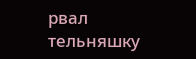рвал тельняшку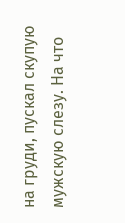на груди, пускал скупую мужскую слезу. На что